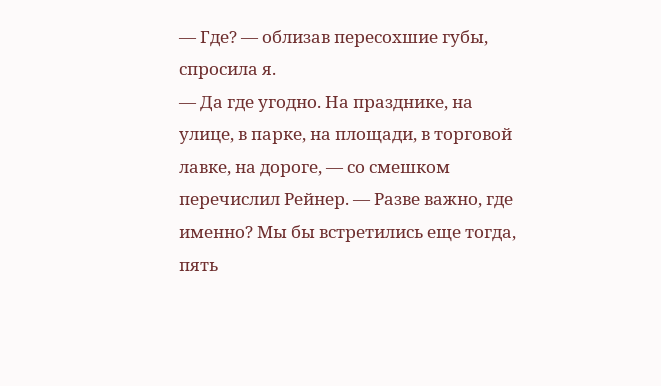— Где? — облизав пересохшие губы, спросила я.
— Да где угодно. На празднике, на улице, в парке, на площади, в торговой лавке, на дороге, — со смешком перечислил Рейнер. — Разве важно, где именно? Мы бы встретились еще тогда, пять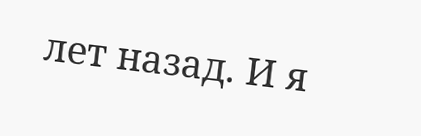лет назад. И я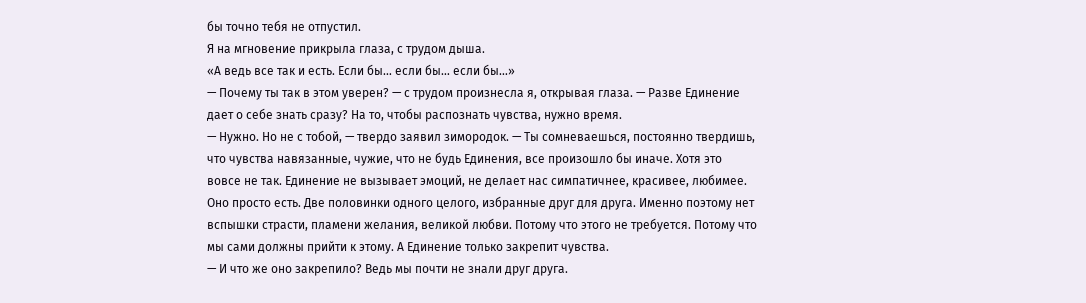бы точно тебя не отпустил.
Я на мгновение прикрыла глаза, с трудом дыша.
«А ведь все так и есть. Если бы… если бы… если бы…»
— Почему ты так в этом уверен? — с трудом произнесла я, открывая глаза. — Разве Единение дает о себе знать сразу? На то, чтобы распознать чувства, нужно время.
— Нужно. Но не с тобой, — твердо заявил зимородок. — Ты сомневаешься, постоянно твердишь, что чувства навязанные, чужие, что не будь Единения, все произошло бы иначе. Хотя это вовсе не так. Единение не вызывает эмоций, не делает нас симпатичнее, красивее, любимее. Оно просто есть. Две половинки одного целого, избранные друг для друга. Именно поэтому нет вспышки страсти, пламени желания, великой любви. Потому что этого не требуется. Потому что мы сами должны прийти к этому. А Единение только закрепит чувства.
— И что же оно закрепило? Ведь мы почти не знали друг друга.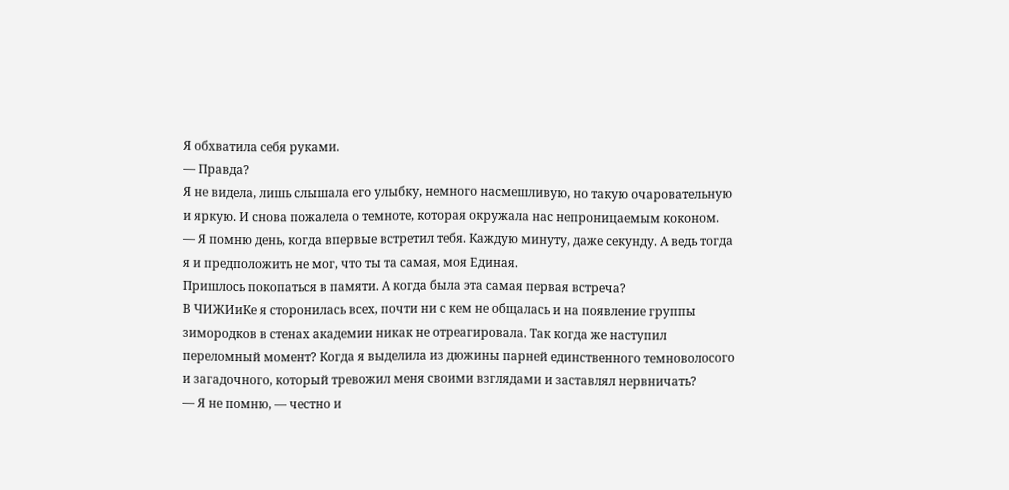Я обхватила себя руками.
— Правда?
Я не видела, лишь слышала его улыбку, немного насмешливую, но такую очаровательную и яркую. И снова пожалела о темноте, которая окружала нас непроницаемым коконом.
— Я помню день, когда впервые встретил тебя. Каждую минуту, даже секунду. А ведь тогда я и предположить не мог, что ты та самая, моя Единая.
Пришлось покопаться в памяти. А когда была эта самая первая встреча?
В ЧИЖИиКе я сторонилась всех, почти ни с кем не общалась и на появление группы зимородков в стенах академии никак не отреагировала. Так когда же наступил переломный момент? Когда я выделила из дюжины парней единственного темноволосого и загадочного, который тревожил меня своими взглядами и заставлял нервничать?
— Я не помню, — честно и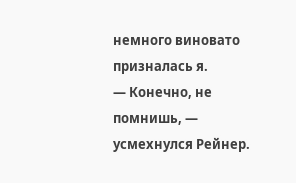немного виновато призналась я.
— Конечно, не помнишь, — усмехнулся Рейнер.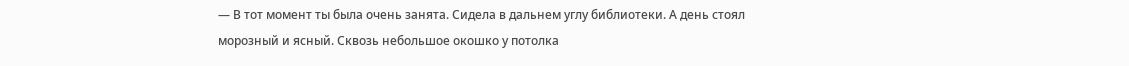— В тот момент ты была очень занята. Сидела в дальнем углу библиотеки. А день стоял морозный и ясный. Сквозь небольшое окошко у потолка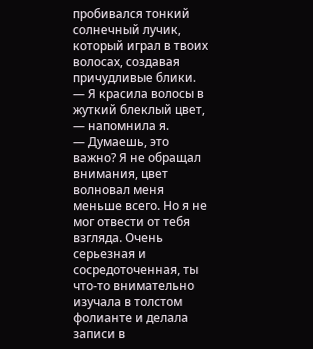пробивался тонкий солнечный лучик, который играл в твоих волосах, создавая причудливые блики.
— Я красила волосы в жуткий блеклый цвет, — напомнила я.
— Думаешь, это важно? Я не обращал внимания, цвет волновал меня меньше всего. Но я не мог отвести от тебя взгляда. Очень серьезная и сосредоточенная, ты что-то внимательно изучала в толстом фолианте и делала записи в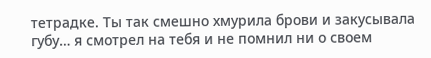тетрадке. Ты так смешно хмурила брови и закусывала губу… я смотрел на тебя и не помнил ни о своем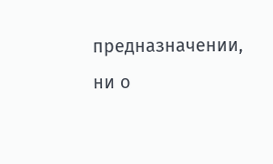предназначении, ни о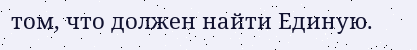том, что должен найти Единую.